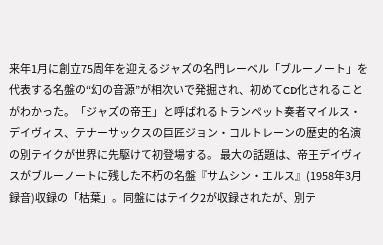来年1月に創立75周年を迎えるジャズの名門レーベル「ブルーノート」を代表する名盤の“幻の音源”が相次いで発掘され、初めてCD化されることがわかった。「ジャズの帝王」と呼ばれるトランペット奏者マイルス・デイヴィス、テナーサックスの巨匠ジョン・コルトレーンの歴史的名演の別テイクが世界に先駆けて初登場する。 最大の話題は、帝王デイヴィスがブルーノートに残した不朽の名盤『サムシン・エルス』(1958年3月録音)収録の「枯葉」。同盤にはテイク2が収録されたが、別テ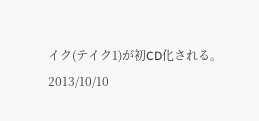イク(テイク1)が初CD化される。
2013/10/10